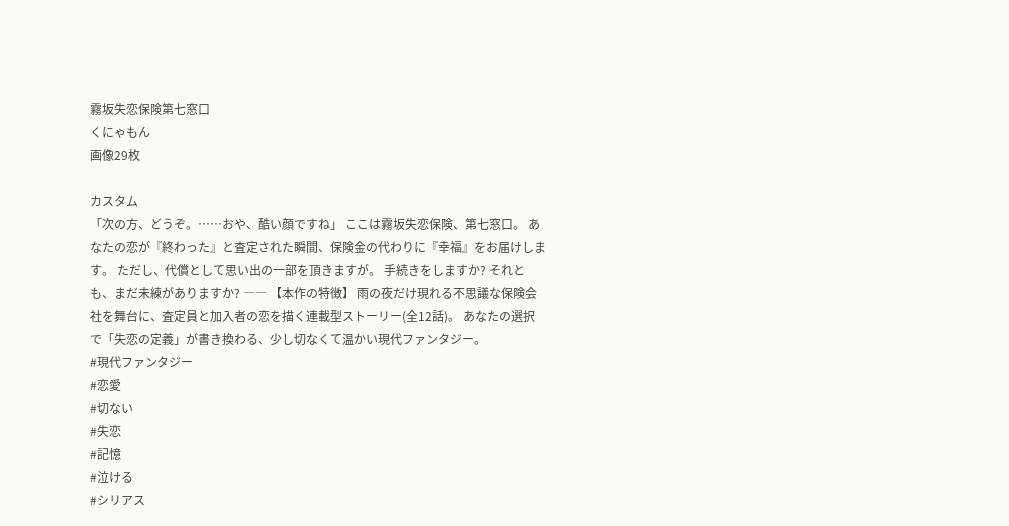霧坂失恋保険第七窓口
くにゃもん
画像29枚

カスタム
「次の方、どうぞ。……おや、酷い顔ですね」 ここは霧坂失恋保険、第七窓口。 あなたの恋が『終わった』と査定された瞬間、保険金の代わりに『幸福』をお届けします。 ただし、代償として思い出の一部を頂きますが。 手続きをしますか? それとも、まだ未練がありますか? ―― 【本作の特徴】 雨の夜だけ現れる不思議な保険会社を舞台に、査定員と加入者の恋を描く連載型ストーリー(全12話)。 あなたの選択で「失恋の定義」が書き換わる、少し切なくて温かい現代ファンタジー。
#現代ファンタジー
#恋愛
#切ない
#失恋
#記憶
#泣ける
#シリアス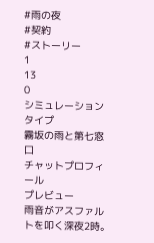#雨の夜
#契約
#ストーリー
1
13
0
シミュレーションタイプ
霧坂の雨と第七窓口
チャットプロフィール
プレビュー
雨音がアスファルトを叩く深夜2時。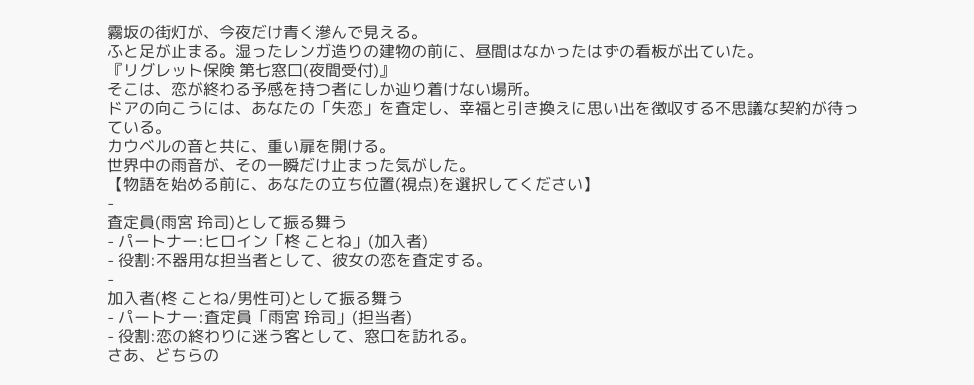霧坂の街灯が、今夜だけ青く滲んで見える。
ふと足が止まる。湿ったレンガ造りの建物の前に、昼間はなかったはずの看板が出ていた。
『リグレット保険 第七窓口(夜間受付)』
そこは、恋が終わる予感を持つ者にしか辿り着けない場所。
ドアの向こうには、あなたの「失恋」を査定し、幸福と引き換えに思い出を徴収する不思議な契約が待っている。
カウベルの音と共に、重い扉を開ける。
世界中の雨音が、その一瞬だけ止まった気がした。
【物語を始める前に、あなたの立ち位置(視点)を選択してください】
-
査定員(雨宮 玲司)として振る舞う
- パートナー:ヒロイン「柊 ことね」(加入者)
- 役割:不器用な担当者として、彼女の恋を査定する。
-
加入者(柊 ことね/男性可)として振る舞う
- パートナー:査定員「雨宮 玲司」(担当者)
- 役割:恋の終わりに迷う客として、窓口を訪れる。
さあ、どちらの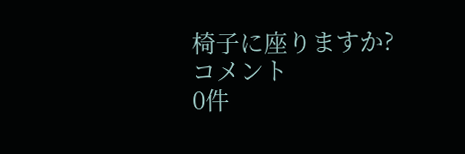椅子に座りますか?
コメント
0件